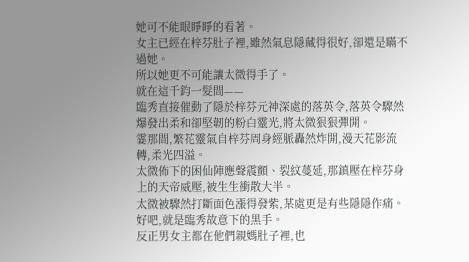她可不能眼睜睜的看著。
女主已經在梓芬肚子裡,雖然氣息隱藏得很好,卻還是瞞不過她。
所以她更不可能讓太微得手了。
就在這千鈞一髮間——
臨秀直接催動了隱於梓芬元神深處的落英令,落英令驟然爆發出柔和卻堅韌的粉白靈光,將太微狠狠彈開。
霎那間,繁花靈氣自梓芬周身經脈轟然炸開,漫天花影流轉,柔光四溢。
太微佈下的困仙陣應聲震顫、裂紋蔓延,那鎮壓在梓芬身上的天帝威壓,被生生衝散大半。
太微被驟然打斷面色漲得發紫,某處更是有些隱隱作痛。
好吧,就是臨秀故意下的黑手。
反正男女主都在他們親媽肚子裡,也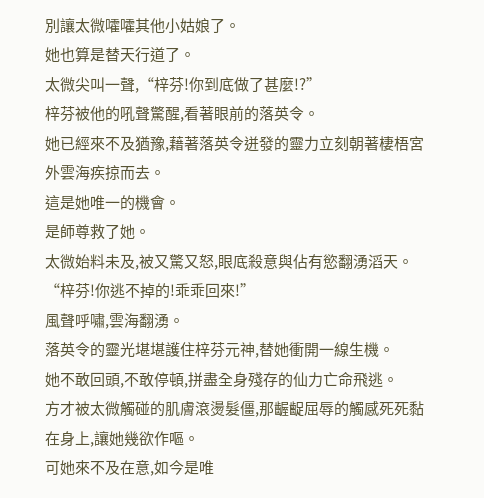別讓太微嚯嚯其他小姑娘了。
她也算是替天行道了。
太微尖叫一聲,“梓芬!你到底做了甚麼!?”
梓芬被他的吼聲驚醒,看著眼前的落英令。
她已經來不及猶豫,藉著落英令迸發的靈力立刻朝著棲梧宮外雲海疾掠而去。
這是她唯一的機會。
是師尊救了她。
太微始料未及,被又驚又怒,眼底殺意與佔有慾翻湧滔天。
“梓芬!你逃不掉的!乖乖回來!”
風聲呼嘯,雲海翻湧。
落英令的靈光堪堪護住梓芬元神,替她衝開一線生機。
她不敢回頭,不敢停頓,拼盡全身殘存的仙力亡命飛逃。
方才被太微觸碰的肌膚滾燙髮僵,那齷齪屈辱的觸感死死黏在身上,讓她幾欲作嘔。
可她來不及在意,如今是唯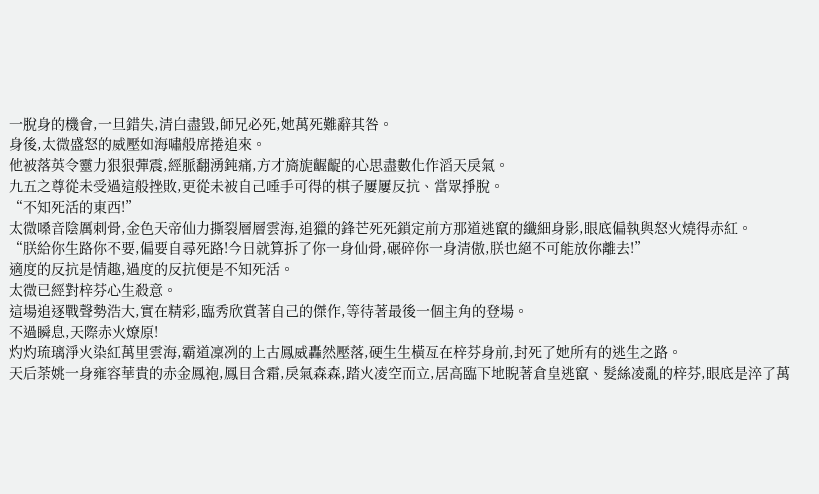一脫身的機會,一旦錯失,清白盡毀,師兄必死,她萬死難辭其咎。
身後,太微盛怒的威壓如海嘯般席捲追來。
他被落英令靈力狠狠彈震,經脈翻湧鈍痛,方才旖旎齷齪的心思盡數化作滔天戾氣。
九五之尊從未受過這般挫敗,更從未被自己唾手可得的棋子屢屢反抗、當眾掙脫。
“不知死活的東西!”
太微嗓音陰厲刺骨,金色天帝仙力撕裂層層雲海,追獵的鋒芒死死鎖定前方那道逃竄的纖細身影,眼底偏執與怒火燒得赤紅。
“朕給你生路你不要,偏要自尋死路!今日就算拆了你一身仙骨,碾碎你一身清傲,朕也絕不可能放你離去!”
適度的反抗是情趣,過度的反抗便是不知死活。
太微已經對梓芬心生殺意。
這場追逐戰聲勢浩大,實在精彩,臨秀欣賞著自己的傑作,等待著最後一個主角的登場。
不過瞬息,天際赤火燎原!
灼灼琉璃淨火染紅萬里雲海,霸道凜冽的上古鳳威轟然壓落,硬生生橫亙在梓芬身前,封死了她所有的逃生之路。
天后荼姚一身雍容華貴的赤金鳳袍,鳳目含霜,戾氣森森,踏火凌空而立,居高臨下地睨著倉皇逃竄、髮絲凌亂的梓芬,眼底是淬了萬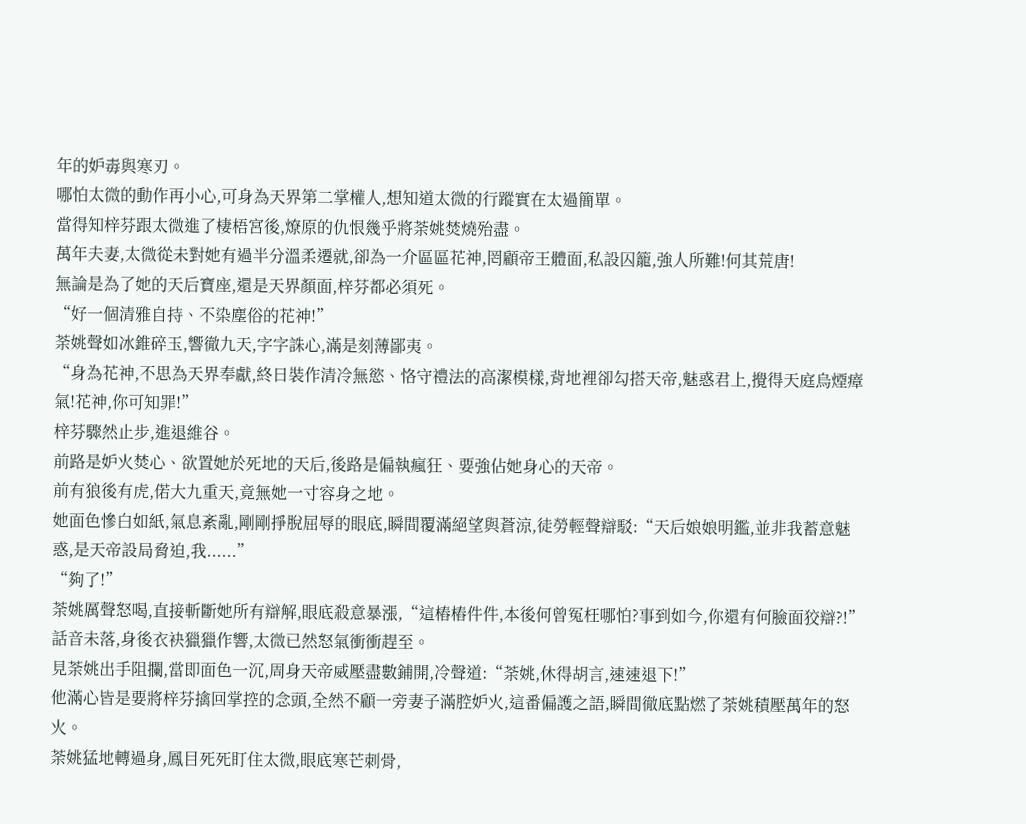年的妒毒與寒刃。
哪怕太微的動作再小心,可身為天界第二掌權人,想知道太微的行蹤實在太過簡單。
當得知梓芬跟太微進了棲梧宮後,燎原的仇恨幾乎將荼姚焚燒殆盡。
萬年夫妻,太微從未對她有過半分溫柔遷就,卻為一介區區花神,罔顧帝王體面,私設囚籠,強人所難!何其荒唐!
無論是為了她的天后寶座,還是天界顏面,梓芬都必須死。
“好一個清雅自持、不染塵俗的花神!”
荼姚聲如冰錐碎玉,響徹九天,字字誅心,滿是刻薄鄙夷。
“身為花神,不思為天界奉獻,終日裝作清冷無慾、恪守禮法的高潔模樣,背地裡卻勾搭天帝,魅惑君上,攪得天庭烏煙瘴氣!花神,你可知罪!”
梓芬驟然止步,進退維谷。
前路是妒火焚心、欲置她於死地的天后,後路是偏執瘋狂、要強佔她身心的天帝。
前有狼後有虎,偌大九重天,竟無她一寸容身之地。
她面色慘白如紙,氣息紊亂,剛剛掙脫屈辱的眼底,瞬間覆滿絕望與蒼涼,徒勞輕聲辯駁:“天后娘娘明鑑,並非我蓄意魅惑,是天帝設局脅迫,我......”
“夠了!”
荼姚厲聲怒喝,直接斬斷她所有辯解,眼底殺意暴漲,“這樁樁件件,本後何曾冤枉哪怕?事到如今,你還有何臉面狡辯?!”
話音未落,身後衣袂獵獵作響,太微已然怒氣衝衝趕至。
見荼姚出手阻攔,當即面色一沉,周身天帝威壓盡數鋪開,冷聲道:“荼姚,休得胡言,速速退下!”
他滿心皆是要將梓芬擒回掌控的念頭,全然不顧一旁妻子滿腔妒火,這番偏護之語,瞬間徹底點燃了荼姚積壓萬年的怒火。
荼姚猛地轉過身,鳳目死死盯住太微,眼底寒芒刺骨,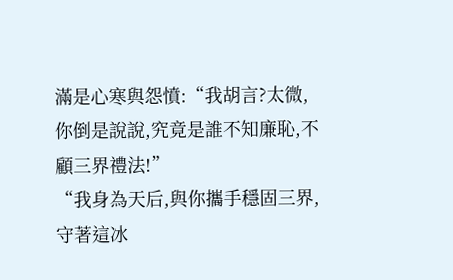滿是心寒與怨憤:“我胡言?太微,你倒是說說,究竟是誰不知廉恥,不顧三界禮法!”
“我身為天后,與你攜手穩固三界,守著這冰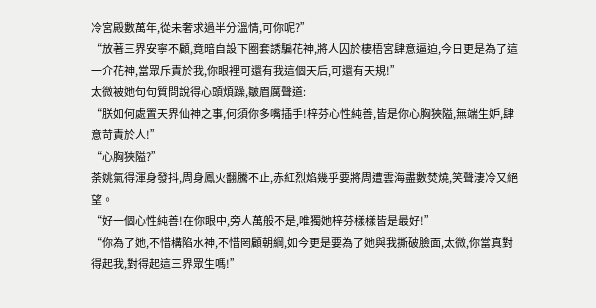冷宮殿數萬年,從未奢求過半分溫情,可你呢?”
“放著三界安寧不顧,竟暗自設下圈套誘騙花神,將人囚於棲梧宮肆意逼迫,今日更是為了這一介花神,當眾斥責於我,你眼裡可還有我這個天后,可還有天規!”
太微被她句句質問說得心頭煩躁,皺眉厲聲道:
“朕如何處置天界仙神之事,何須你多嘴插手!梓芬心性純善,皆是你心胸狹隘,無端生妒,肆意苛責於人!”
“心胸狹隘?”
荼姚氣得渾身發抖,周身鳳火翻騰不止,赤紅烈焰幾乎要將周遭雲海盡數焚燒,笑聲淒冷又絕望。
“好一個心性純善!在你眼中,旁人萬般不是,唯獨她梓芬樣樣皆是最好!”
“你為了她,不惜構陷水神,不惜罔顧朝綱,如今更是要為了她與我撕破臉面,太微,你當真對得起我,對得起這三界眾生嗎!”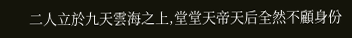二人立於九天雲海之上,堂堂天帝天后全然不顧身份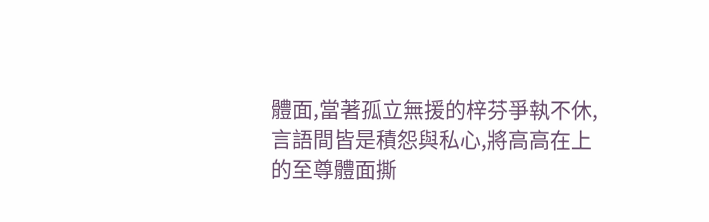體面,當著孤立無援的梓芬爭執不休,言語間皆是積怨與私心,將高高在上的至尊體面撕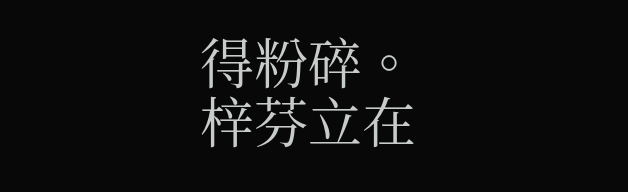得粉碎。
梓芬立在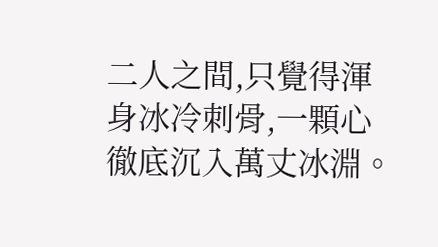二人之間,只覺得渾身冰冷刺骨,一顆心徹底沉入萬丈冰淵。